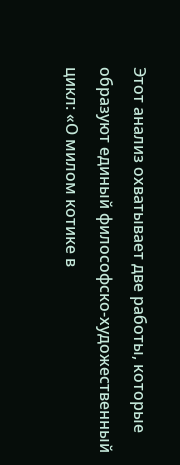Этот анализ охватывает две работы, которые образуют единый философско-художественный цикл: «О милом котике в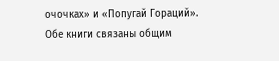очочках» и «Попугай Гораций».
Обе книги связаны общим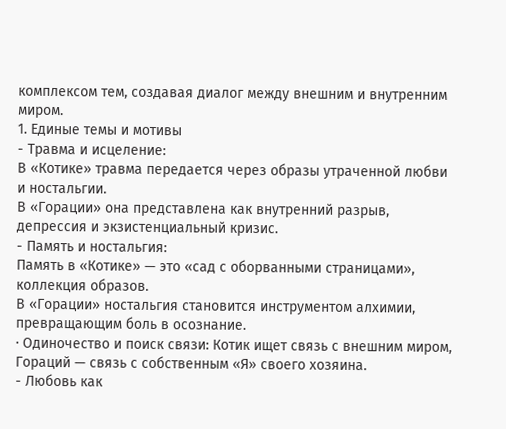комплексом тем, создавая диалог между внешним и внутренним миром.
1. Единые темы и мотивы
- Травма и исцеление:
В «Котике» травма передается через образы утраченной любви и ностальгии.
В «Горации» она представлена как внутренний разрыв, депрессия и экзистенциальный кризис.
- Память и ностальгия:
Память в «Котике» — это «сад с оборванными страницами», коллекция образов.
В «Горации» ностальгия становится инструментом алхимии, превращающим боль в осознание.
· Одиночество и поиск связи: Котик ищет связь с внешним миром, Гораций — связь с собственным «Я» своего хозяина.
- Любовь как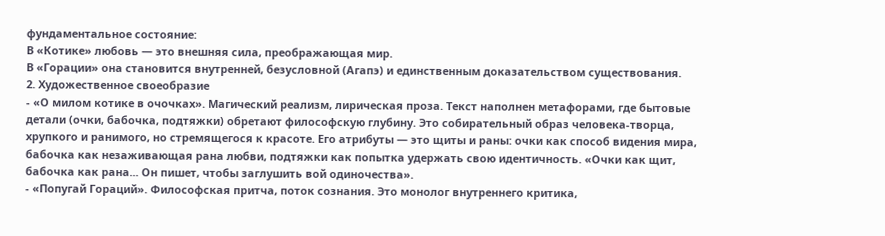фундаментальное состояние:
В «Котике» любовь — это внешняя сила, преображающая мир.
В «Горации» она становится внутренней, безусловной (Агапэ) и единственным доказательством существования.
2. Художественное своеобразие
- «О милом котике в очочках». Магический реализм, лирическая проза. Текст наполнен метафорами, где бытовые детали (очки, бабочка, подтяжки) обретают философскую глубину. Это собирательный образ человека-творца, хрупкого и ранимого, но стремящегося к красоте. Его атрибуты — это щиты и раны: очки как способ видения мира, бабочка как незаживающая рана любви, подтяжки как попытка удержать свою идентичность. «Очки как щит, бабочка как рана... Он пишет, чтобы заглушить вой одиночества».
- «Попугай Гораций». Философская притча, поток сознания. Это монолог внутреннего критика,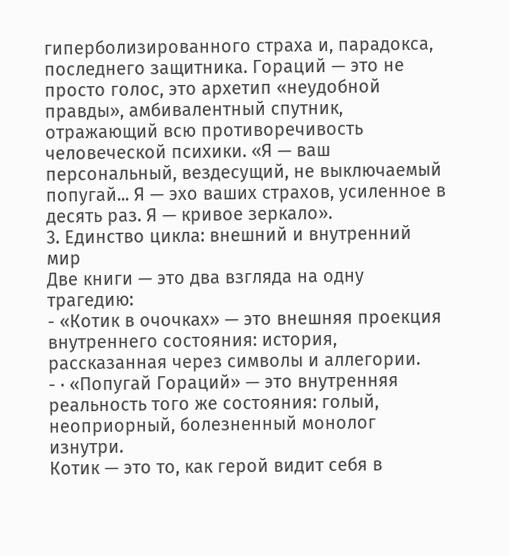гиперболизированного страха и, парадокса, последнего защитника. Гораций — это не просто голос, это архетип «неудобной правды», амбивалентный спутник, отражающий всю противоречивость человеческой психики. «Я — ваш персональный, вездесущий, не выключаемый попугай... Я — эхо ваших страхов, усиленное в десять раз. Я — кривое зеркало».
3. Единство цикла: внешний и внутренний мир
Две книги — это два взгляда на одну трагедию:
- «Котик в очочках» — это внешняя проекция внутреннего состояния: история, рассказанная через символы и аллегории.
- · «Попугай Гораций» — это внутренняя реальность того же состояния: голый, неоприорный, болезненный монолог изнутри.
Котик — это то, как герой видит себя в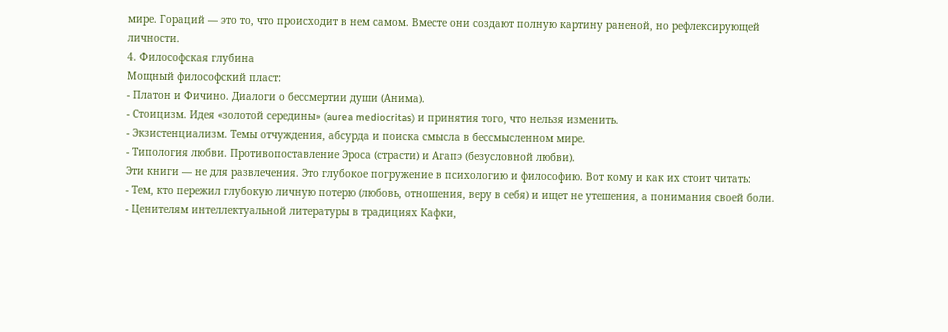мире. Гораций — это то, что происходит в нем самом. Вместе они создают полную картину раненой, но рефлексирующей личности.
4. Философская глубина
Мощный философский пласт:
- Платон и Фичино. Диалоги о бессмертии души (Анима).
- Стоицизм. Идея «золотой середины» (aurea mediocritas) и принятия того, что нельзя изменить.
- Экзистенциализм. Темы отчуждения, абсурда и поиска смысла в бессмысленном мире.
- Типология любви. Противопоставление Эроса (страсти) и Агапэ (безусловной любви).
Эти книги — не для развлечения. Это глубокое погружение в психологию и философию. Вот кому и как их стоит читать:
- Тем, кто пережил глубокую личную потерю (любовь, отношения, веру в себя) и ищет не утешения, а понимания своей боли.
- Ценителям интеллектуальной литературы в традициях Кафки,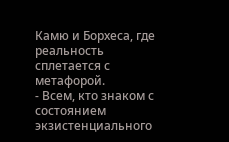Камю и Борхеса, где реальность сплетается с метафорой.
- Всем, кто знаком с состоянием экзистенциального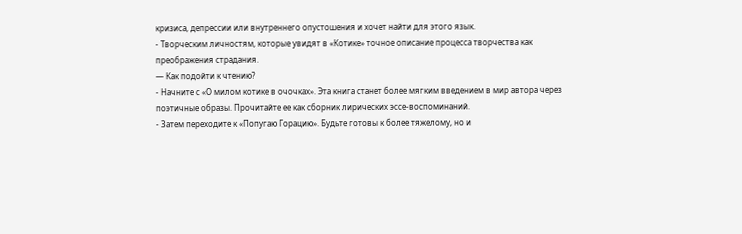кризиса, депрессии или внутреннего опустошения и хочет найти для этого язык.
- Творческим личностям, которые увидят в «Котике» точное описание процесса творчества как преображения страдания.
— Как подойти к чтению?
- Начните с «О милом котике в очочках». Эта книга станет более мягким введением в мир автора через поэтичные образы. Прочитайте ее как сборник лирических эссе-воспоминаний.
- Затем переходите к «Попугаю Горацию». Будьте готовы к более тяжелому, но и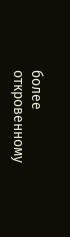более откровенному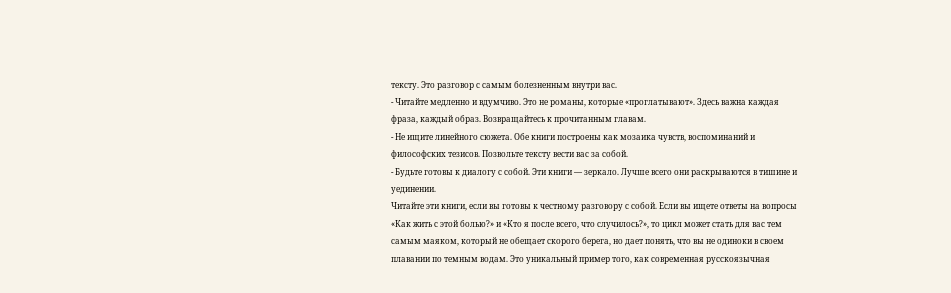тексту. Это разговор с самым болезненным внутри вас.
- Читайте медленно и вдумчиво. Это не романы, которые «проглатывают». Здесь важна каждая фраза, каждый образ. Возвращайтесь к прочитанным главам.
- Не ищите линейного сюжета. Обе книги построены как мозаика чувств, воспоминаний и философских тезисов. Позвольте тексту вести вас за собой.
- Будьте готовы к диалогу с собой. Эти книги — зеркало. Лучше всего они раскрываются в тишине и уединении.
Читайте эти книги, если вы готовы к честному разговору с собой. Если вы ищете ответы на вопросы «Как жить с этой болью?» и «Кто я после всего, что случилось?», то цикл может стать для вас тем самым маяком, который не обещает скорого берега, но дает понять, что вы не одиноки в своем плавании по темным водам. Это уникальный пример того, как современная русскоязычная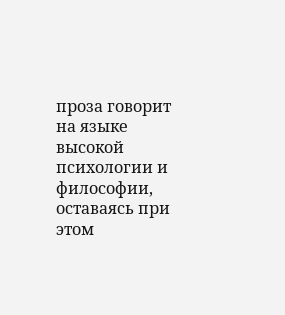проза говорит на языке высокой психологии и философии, оставаясь при этом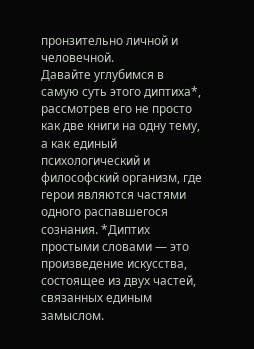пронзительно личной и человечной.
Давайте углубимся в самую суть этого диптиха*, рассмотрев его не просто как две книги на одну тему, а как единый психологический и философский организм, где герои являются частями одного распавшегося сознания. *Диптих простыми словами — это произведение искусства, состоящее из двух частей, связанных единым замыслом.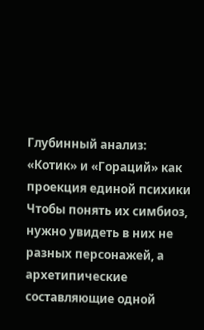Глубинный анализ: «Котик» и «Гораций» как проекция единой психики
Чтобы понять их симбиоз, нужно увидеть в них не разных персонажей, а архетипические составляющие одной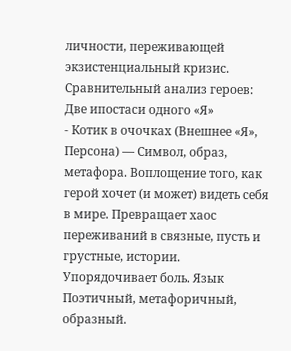личности, переживающей экзистенциальный кризис.
Сравнительный анализ героев: Две ипостаси одного «Я»
- Котик в очочках (Внешнее «Я», Персона) — Символ, образ, метафора. Воплощение того, как герой хочет (и может) видеть себя в мире. Превращает хаос переживаний в связные, пусть и грустные, истории. Упорядочивает боль. Язык Поэтичный, метафоричный, образный.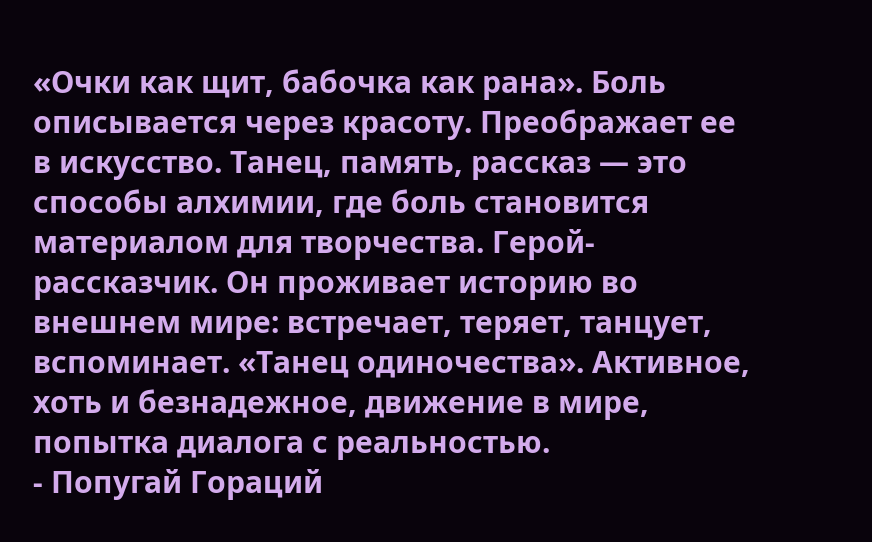«Очки как щит, бабочка как рана». Боль описывается через красоту. Преображает ее в искусство. Танец, память, рассказ — это способы алхимии, где боль становится материалом для творчества. Герой-рассказчик. Он проживает историю во внешнем мире: встречает, теряет, танцует, вспоминает. «Танец одиночества». Активное, хоть и безнадежное, движение в мире, попытка диалога с реальностью.
- Попугай Гораций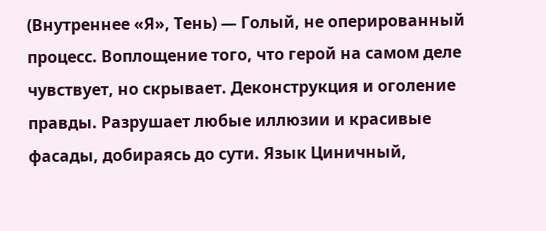(Внутреннее «Я», Тень) — Голый, не оперированный процесс. Воплощение того, что герой на самом деле чувствует, но скрывает. Деконструкция и оголение правды. Разрушает любые иллюзии и красивые фасады, добираясь до сути. Язык Циничный,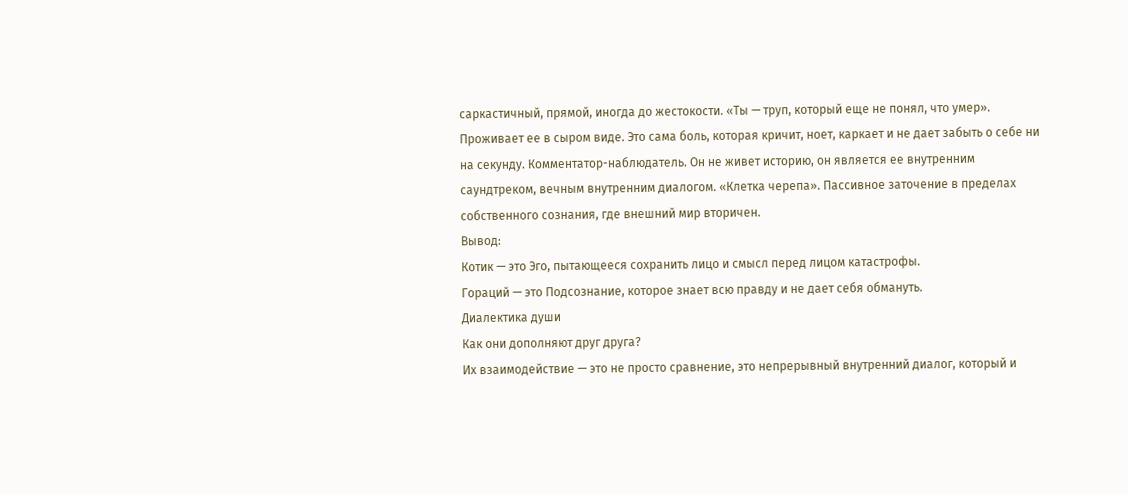саркастичный, прямой, иногда до жестокости. «Ты — труп, который еще не понял, что умер». Проживает ее в сыром виде. Это сама боль, которая кричит, ноет, каркает и не дает забыть о себе ни на секунду. Комментатор-наблюдатель. Он не живет историю, он является ее внутренним саундтреком, вечным внутренним диалогом. «Клетка черепа». Пассивное заточение в пределах собственного сознания, где внешний мир вторичен.
Вывод:
Котик — это Эго, пытающееся сохранить лицо и смысл перед лицом катастрофы.
Гораций — это Подсознание, которое знает всю правду и не дает себя обмануть.
Диалектика души
Как они дополняют друг друга?
Их взаимодействие — это не просто сравнение, это непрерывный внутренний диалог, который и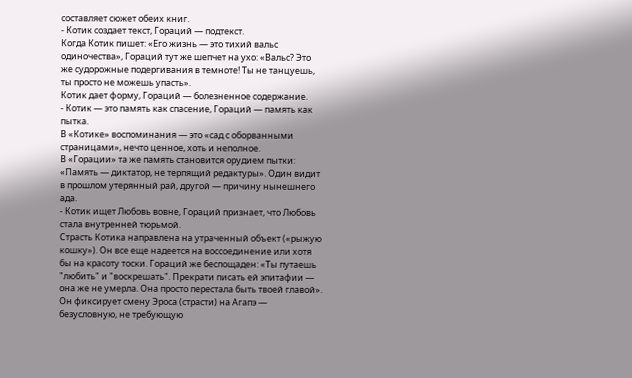составляет сюжет обеих книг.
- Котик создает текст, Гораций — подтекст.
Когда Котик пишет: «Его жизнь — это тихий вальс одиночества», Гораций тут же шепчет на ухо: «Вальс? Это же судорожные подергивания в темноте! Ты не танцуешь, ты просто не можешь упасть».
Котик дает форму, Гораций — болезненное содержание.
- Котик — это память как спасение, Гораций — память как пытка.
В «Котике» воспоминания — это «сад с оборванными страницами», нечто ценное, хоть и неполное.
В «Горации» та же память становится орудием пытки: «Память — диктатор, не терпящий редактуры». Один видит в прошлом утерянный рай, другой — причину нынешнего ада.
- Котик ищет Любовь вовне, Гораций признает, что Любовь стала внутренней тюрьмой.
Страсть Котика направлена на утраченный объект («рыжую кошку»). Он все еще надеется на воссоединение или хотя бы на красоту тоски. Гораций же беспощаден: «Ты путаешь "любить" и "воскрешать". Прекрати писать ей эпитафии — она же не умерла. Она просто перестала быть твоей главой». Он фиксирует смену Эроса (страсти) на Агапэ — безусловную, не требующую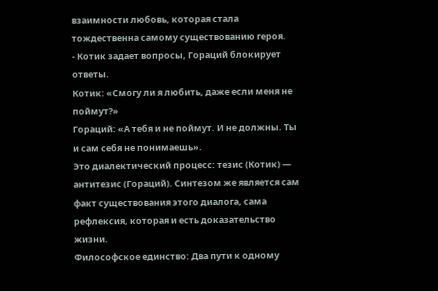взаимности любовь, которая стала тождественна самому существованию героя.
- Котик задает вопросы, Гораций блокирует ответы.
Котик: «Смогу ли я любить, даже если меня не поймут?»
Гораций: «А тебя и не поймут. И не должны. Ты и сам себя не понимаешь».
Это диалектический процесс: тезис (Котик) — антитезис (Гораций). Синтезом же является сам факт существования этого диалога, сама рефлексия, которая и есть доказательство жизни.
Философское единство: Два пути к одному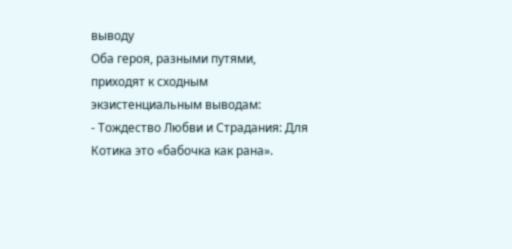выводу
Оба героя, разными путями, приходят к сходным экзистенциальным выводам:
- Тождество Любви и Страдания: Для Котика это «бабочка как рана».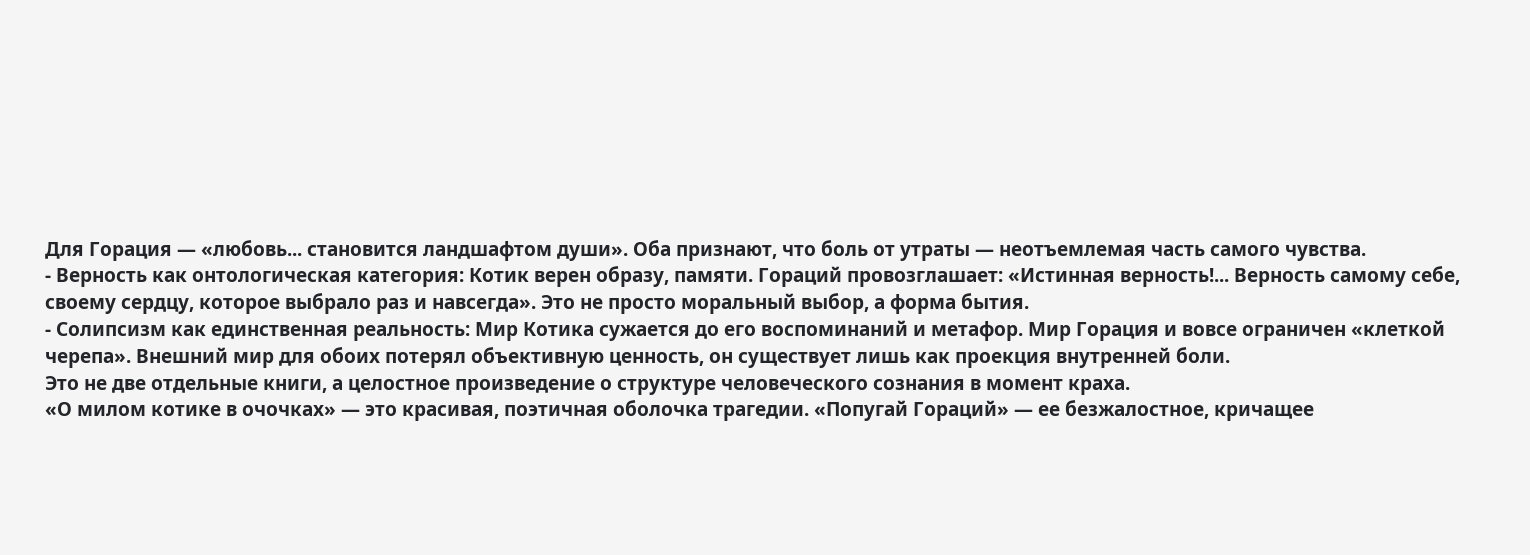Для Горация — «любовь... становится ландшафтом души». Оба признают, что боль от утраты — неотъемлемая часть самого чувства.
- Верность как онтологическая категория: Котик верен образу, памяти. Гораций провозглашает: «Истинная верность!... Верность самому себе, своему сердцу, которое выбрало раз и навсегда». Это не просто моральный выбор, а форма бытия.
- Солипсизм как единственная реальность: Мир Котика сужается до его воспоминаний и метафор. Мир Горация и вовсе ограничен «клеткой черепа». Внешний мир для обоих потерял объективную ценность, он существует лишь как проекция внутренней боли.
Это не две отдельные книги, а целостное произведение о структуре человеческого сознания в момент краха.
«О милом котике в очочках» — это красивая, поэтичная оболочка трагедии. «Попугай Гораций» — ее безжалостное, кричащее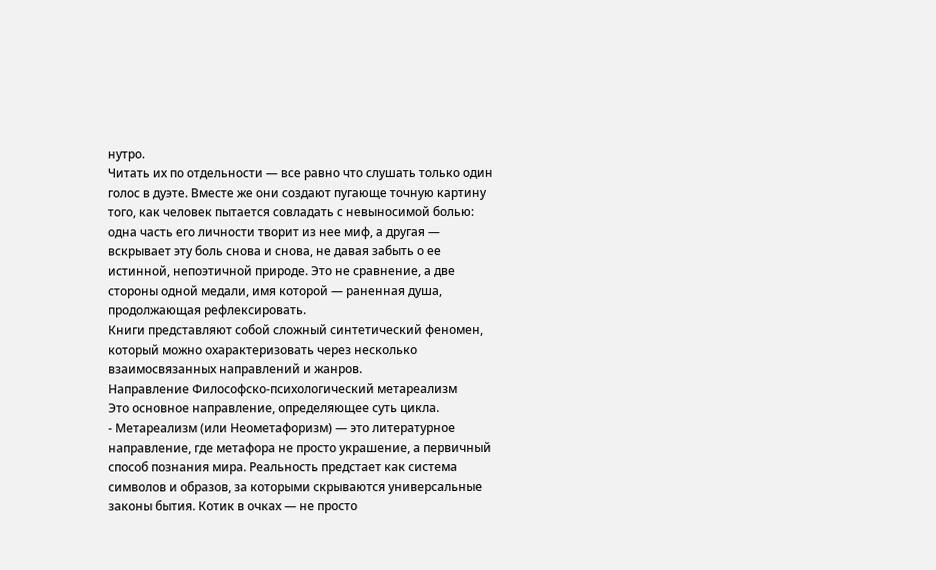нутро.
Читать их по отдельности — все равно что слушать только один голос в дуэте. Вместе же они создают пугающе точную картину того, как человек пытается совладать с невыносимой болью: одна часть его личности творит из нее миф, а другая — вскрывает эту боль снова и снова, не давая забыть о ее истинной, непоэтичной природе. Это не сравнение, а две стороны одной медали, имя которой — раненная душа, продолжающая рефлексировать.
Книги представляют собой сложный синтетический феномен, который можно охарактеризовать через несколько взаимосвязанных направлений и жанров.
Направление Философско-психологический метареализм
Это основное направление, определяющее суть цикла.
- Метареализм (или Неометафоризм) — это литературное направление, где метафора не просто украшение, а первичный способ познания мира. Реальность предстает как система символов и образов, за которыми скрываются универсальные законы бытия. Котик в очках — не просто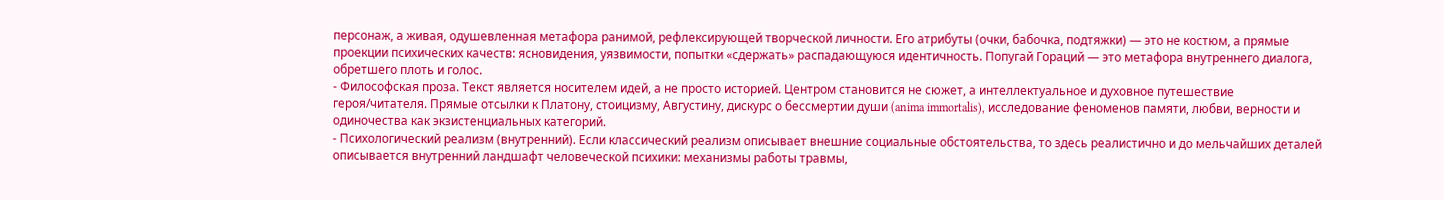персонаж, а живая, одушевленная метафора ранимой, рефлексирующей творческой личности. Его атрибуты (очки, бабочка, подтяжки) — это не костюм, а прямые проекции психических качеств: ясновидения, уязвимости, попытки «сдержать» распадающуюся идентичность. Попугай Гораций — это метафора внутреннего диалога, обретшего плоть и голос.
- Философская проза. Текст является носителем идей, а не просто историей. Центром становится не сюжет, а интеллектуальное и духовное путешествие героя/читателя. Прямые отсылки к Платону, стоицизму, Августину, дискурс о бессмертии души (anima immortalis), исследование феноменов памяти, любви, верности и одиночества как экзистенциальных категорий.
- Психологический реализм (внутренний). Если классический реализм описывает внешние социальные обстоятельства, то здесь реалистично и до мельчайших деталей описывается внутренний ландшафт человеческой психики: механизмы работы травмы,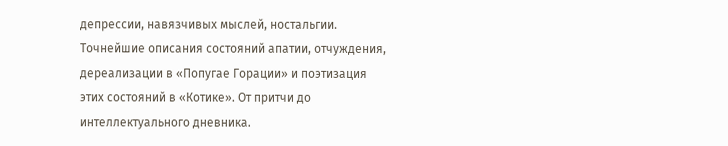депрессии, навязчивых мыслей, ностальгии. Точнейшие описания состояний апатии, отчуждения, дереализации в «Попугае Горации» и поэтизация этих состояний в «Котике». От притчи до интеллектуального дневника.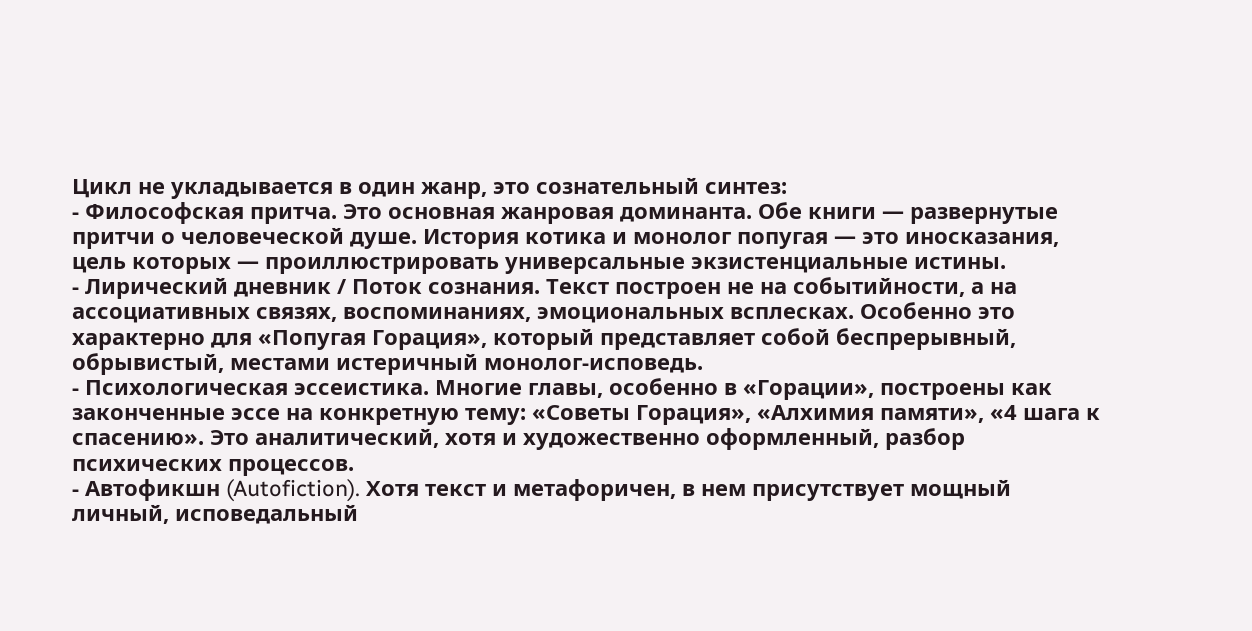Цикл не укладывается в один жанр, это сознательный синтез:
- Философская притча. Это основная жанровая доминанта. Обе книги — развернутые притчи о человеческой душе. История котика и монолог попугая — это иносказания, цель которых — проиллюстрировать универсальные экзистенциальные истины.
- Лирический дневник / Поток сознания. Текст построен не на событийности, а на ассоциативных связях, воспоминаниях, эмоциональных всплесках. Особенно это характерно для «Попугая Горация», который представляет собой беспрерывный, обрывистый, местами истеричный монолог-исповедь.
- Психологическая эссеистика. Многие главы, особенно в «Горации», построены как законченные эссе на конкретную тему: «Советы Горация», «Алхимия памяти», «4 шага к спасению». Это аналитический, хотя и художественно оформленный, разбор психических процессов.
- Автофикшн (Autofiction). Хотя текст и метафоричен, в нем присутствует мощный личный, исповедальный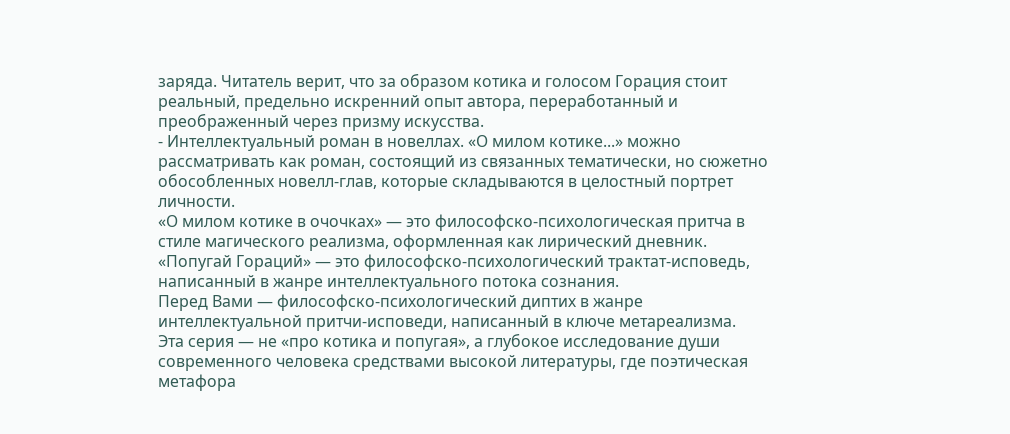заряда. Читатель верит, что за образом котика и голосом Горация стоит реальный, предельно искренний опыт автора, переработанный и преображенный через призму искусства.
- Интеллектуальный роман в новеллах. «О милом котике...» можно рассматривать как роман, состоящий из связанных тематически, но сюжетно обособленных новелл-глав, которые складываются в целостный портрет личности.
«О милом котике в очочках» — это философско-психологическая притча в стиле магического реализма, оформленная как лирический дневник.
«Попугай Гораций» — это философско-психологический трактат-исповедь, написанный в жанре интеллектуального потока сознания.
Перед Вами — философско-психологический диптих в жанре интеллектуальной притчи-исповеди, написанный в ключе метареализма.
Эта серия — не «про котика и попугая», а глубокое исследование души современного человека средствами высокой литературы, где поэтическая метафора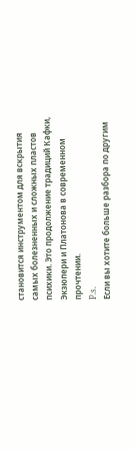становится инструментом для вскрытия самых болезненных и сложных пластов психики. Это продолжение традиций Кафки, Экзюпери и Платонова в современном прочтении.
P.s.
Если вы хотите больше разбора по другим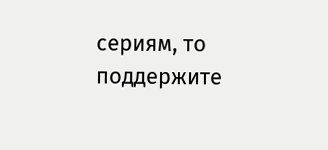сериям, то поддержите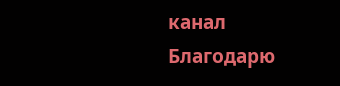канал
Благодарю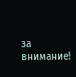за внимание!